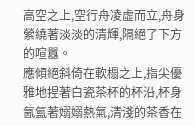高空之上,空行舟凌虛而立,舟身縈繞著淡淡的清輝,隔絕了下方的喧囂。
應傾絕斜倚在軟榻之上,指尖優雅地捏著白瓷茶杯的杯沿,杯身氤氳著嫋嫋熱氣,清淺的茶香在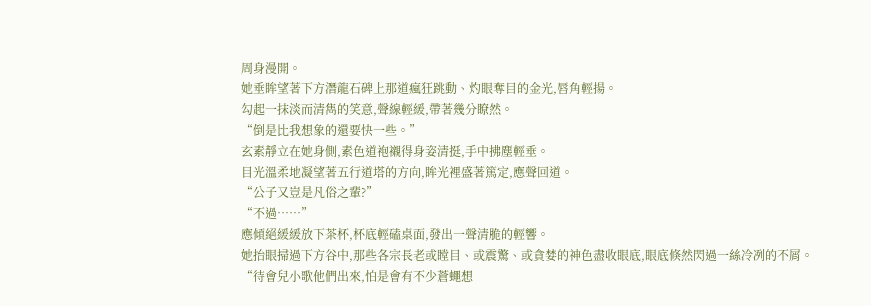周身漫開。
她垂眸望著下方潛龍石碑上那道瘋狂跳動、灼眼奪目的金光,唇角輕揚。
勾起一抹淡而清雋的笑意,聲線輕緩,帶著幾分瞭然。
“倒是比我想象的還要快一些。”
玄素靜立在她身側,素色道袍襯得身姿清挺,手中拂塵輕垂。
目光溫柔地凝望著五行道塔的方向,眸光裡盛著篤定,應聲回道。
“公子又豈是凡俗之輩?”
“不過……”
應傾絕緩緩放下茶杯,杯底輕磕桌面,發出一聲清脆的輕響。
她抬眼掃過下方谷中,那些各宗長老或瞠目、或震驚、或貪婪的神色盡收眼底,眼底倏然閃過一絲冷冽的不屑。
“待會兒小歌他們出來,怕是會有不少蒼蠅想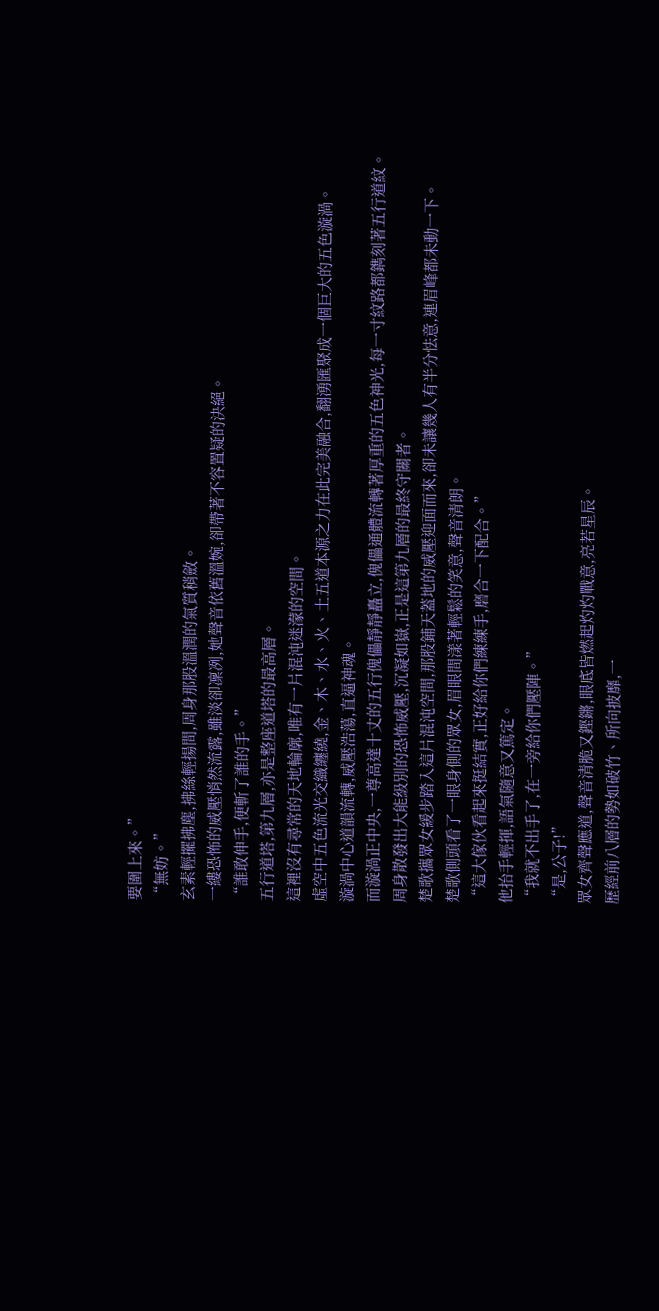要圍上來。”
“無妨。”
玄素輕擺拂塵,拂絲輕揚間,周身那股溫潤的氣質稍斂。
一縷恐怖的威壓悄然流露,雖淡卻凜冽,她聲音依舊溫婉,卻帶著不容置疑的決絕。
“誰敢伸手,便斬了誰的手。”
五行道塔,第九層,亦是整座道塔的最高層。
這裡沒有尋常的天地輪廓,唯有一片混沌迷濛的空間。
虛空中五色流光交織纏繞,金、木、水、火、土五道本源之力在此完美融合,翻湧匯聚成一個巨大的五色漩渦。
漩渦中心道韻流轉,威壓浩蕩,直逼神魂。
而漩渦正中央,一尊高達十丈的五行傀儡靜靜矗立,傀儡通體流轉著厚重的五色神光,每一寸紋路都鐫刻著五行道紋。
周身散發出大能級別的恐怖威壓,沉凝如嶽,正是這第九層的最終守關者。
楚歌攜眾女緩步踏入這片混沌空間,那股鋪天蓋地的威壓迎面而來,卻未讓幾人有半分怯意,連眉峰都未動一下。
楚歌側頭看了一眼身側的眾女,眉眼間漾著輕鬆的笑意,聲音清朗。
“這大傢伙看起來挺結實,正好給你們練練手,磨合一下配合。”
他抬手輕揮,語氣隨意又篤定。
“我就不出手了,在一旁給你們壓陣。”
“是,公子!”
眾女齊聲應道,聲音清脆又鏗鏘,眼底皆燃起灼灼戰意,亮若星辰。
歷經前八層的勢如破竹、所向披靡,一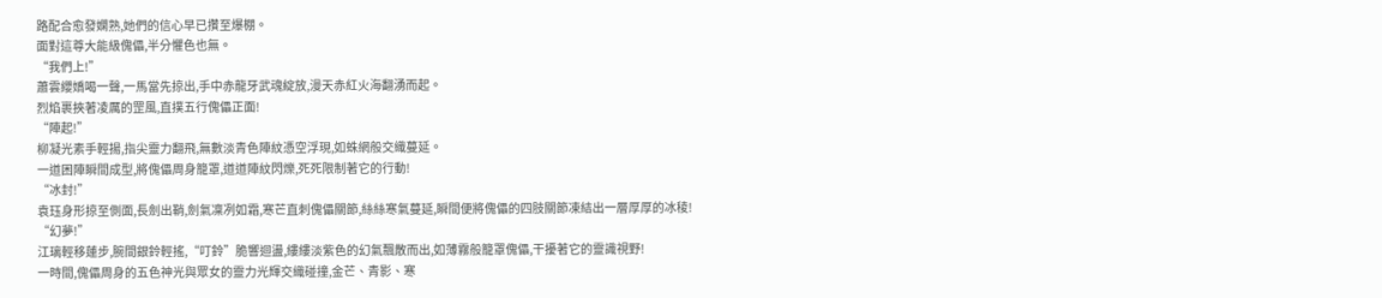路配合愈發嫻熟,她們的信心早已攢至爆棚。
面對這尊大能級傀儡,半分懼色也無。
“我們上!”
蕭雲纓嬌喝一聲,一馬當先掠出,手中赤龍牙武魂綻放,漫天赤紅火海翻湧而起。
烈焰裹挾著凌厲的罡風,直撲五行傀儡正面!
“陣起!”
柳凝光素手輕揚,指尖靈力翻飛,無數淡青色陣紋憑空浮現,如蛛網般交織蔓延。
一道困陣瞬間成型,將傀儡周身籠罩,道道陣紋閃爍,死死限制著它的行動!
“冰封!”
袁珏身形掠至側面,長劍出鞘,劍氣凜冽如霜,寒芒直刺傀儡關節,絲絲寒氣蔓延,瞬間便將傀儡的四肢關節凍結出一層厚厚的冰稜!
“幻夢!”
江璃輕移蓮步,腕間銀鈴輕搖,“叮鈴”脆響迴盪,縷縷淡紫色的幻氣飄散而出,如薄霧般籠罩傀儡,干擾著它的靈識視野!
一時間,傀儡周身的五色神光與眾女的靈力光輝交織碰撞,金芒、青影、寒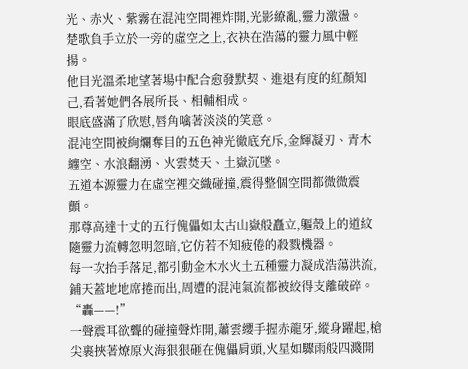光、赤火、紫霧在混沌空間裡炸開,光影繚亂,靈力激盪。
楚歌負手立於一旁的虛空之上,衣袂在浩蕩的靈力風中輕揚。
他目光溫柔地望著場中配合愈發默契、進退有度的紅顏知己,看著她們各展所長、相輔相成。
眼底盛滿了欣慰,唇角噙著淡淡的笑意。
混沌空間被絢爛奪目的五色神光徹底充斥,金輝凝刃、青木纏空、水浪翻湧、火雲焚天、土嶽沉墜。
五道本源靈力在虛空裡交織碰撞,震得整個空間都微微震顫。
那尊高達十丈的五行傀儡如太古山嶽般矗立,軀殼上的道紋隨靈力流轉忽明忽暗,它仿若不知疲倦的殺戮機器。
每一次抬手落足,都引動金木水火土五種靈力凝成浩蕩洪流,鋪天蓋地地席捲而出,周遭的混沌氣流都被絞得支離破碎。
“轟——!”
一聲震耳欲聾的碰撞聲炸開,蕭雲纓手握赤龍牙,縱身躍起,槍尖裹挾著燎原火海狠狠砸在傀儡肩頭,火星如驟雨般四濺開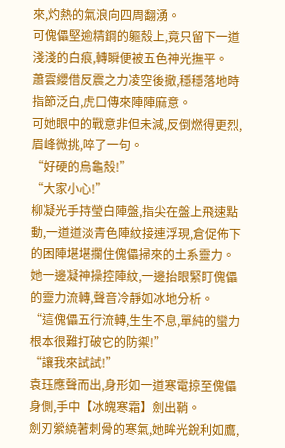來,灼熱的氣浪向四周翻湧。
可傀儡堅逾精鋼的軀殼上,竟只留下一道淺淺的白痕,轉瞬便被五色神光撫平。
蕭雲纓借反震之力凌空後撤,穩穩落地時指節泛白,虎口傳來陣陣麻意。
可她眼中的戰意非但未減,反倒燃得更烈,眉峰微挑,啐了一句。
“好硬的烏龜殼!”
“大家小心!”
柳凝光手持瑩白陣盤,指尖在盤上飛速點動,一道道淡青色陣紋接連浮現,倉促佈下的困陣堪堪攔住傀儡掃來的土系靈力。
她一邊凝神操控陣紋,一邊抬眼緊盯傀儡的靈力流轉,聲音冷靜如冰地分析。
“這傀儡五行流轉,生生不息,單純的蠻力根本很難打破它的防禦!”
“讓我來試試!”
袁珏應聲而出,身形如一道寒電掠至傀儡身側,手中【冰魄寒霜】劍出鞘。
劍刃縈繞著刺骨的寒氣,她眸光銳利如鷹,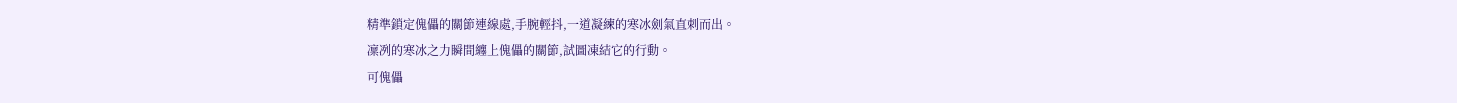精準鎖定傀儡的關節連線處,手腕輕抖,一道凝練的寒冰劍氣直刺而出。
凜冽的寒冰之力瞬間纏上傀儡的關節,試圖凍結它的行動。
可傀儡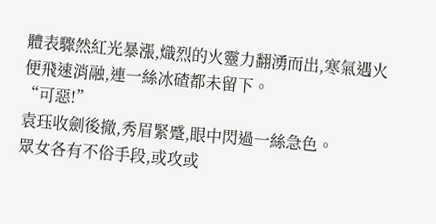體表驟然紅光暴漲,熾烈的火靈力翻湧而出,寒氣遇火便飛速消融,連一絲冰碴都未留下。
“可惡!”
袁珏收劍後撤,秀眉緊蹙,眼中閃過一絲急色。
眾女各有不俗手段,或攻或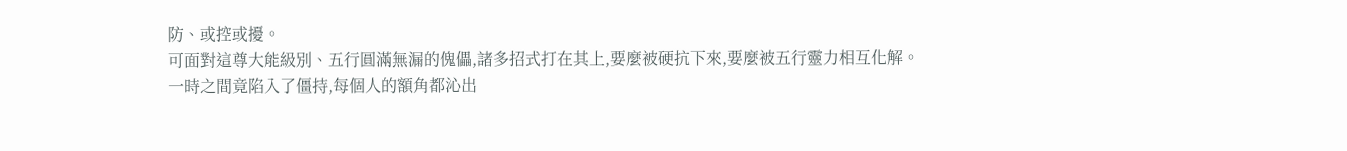防、或控或擾。
可面對這尊大能級別、五行圓滿無漏的傀儡,諸多招式打在其上,要麼被硬抗下來,要麼被五行靈力相互化解。
一時之間竟陷入了僵持,每個人的額角都沁出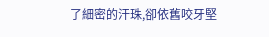了細密的汗珠,卻依舊咬牙堅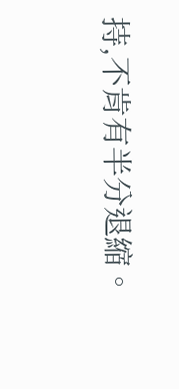持,不肯有半分退縮。